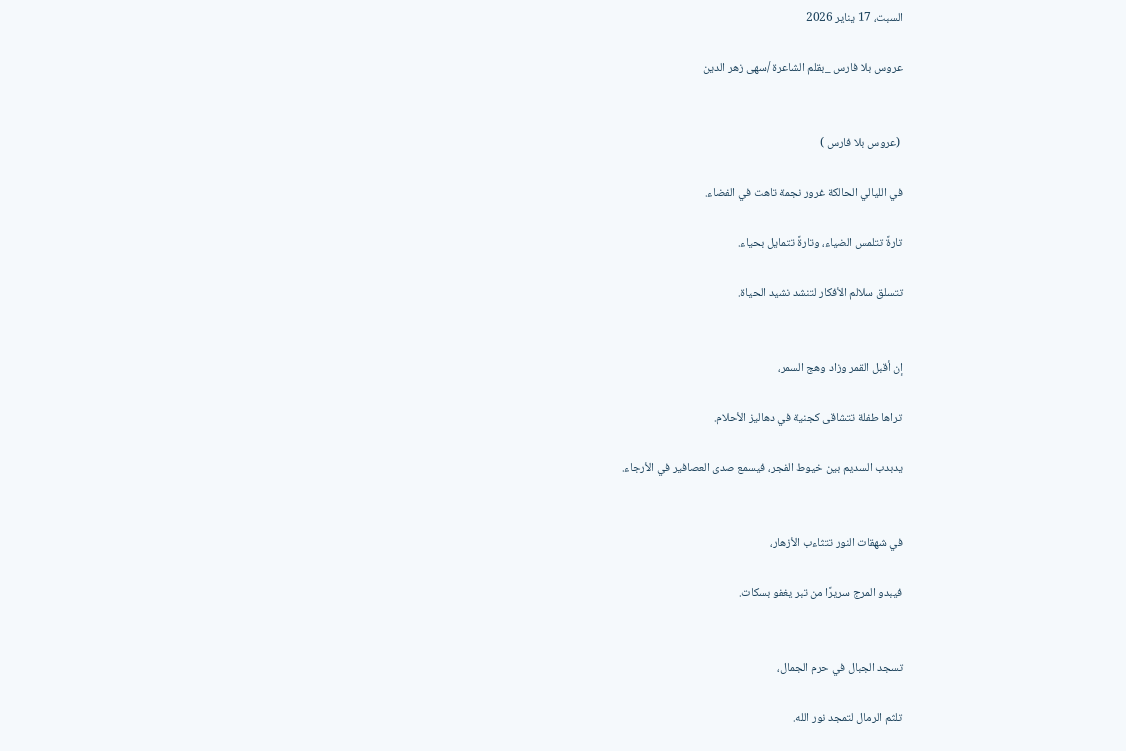السبت، 17 يناير 2026

عروس بلا فارس _بقلم الشاعرة /سهى زهر الدين


 (عروس بلا فارس )

في الليالي الحالكة غرور نجمة تاهت في الفضاء.

تارةً تتلمس الضياء، وتارةً تتمايل بحياء.

تتسلق سلالم الأفكار لتنشد نشيد الحياة.


إن أقبل القمر وزاد وهج السمر،

تراها طفلة تتشاقى كجنية في دهاليز الأحلام.

يدبدب السديم بين خيوط الفجر، فيسمع صدى العصافير في الأرجاء.


في شهقات النور تتثاءب الأزهار،

فيبدو المرج سريرًا من تبر يغفو بسكات.


تسجد الجبال في حرم الجمال،

تلثم الرمال لتمجد نور الله.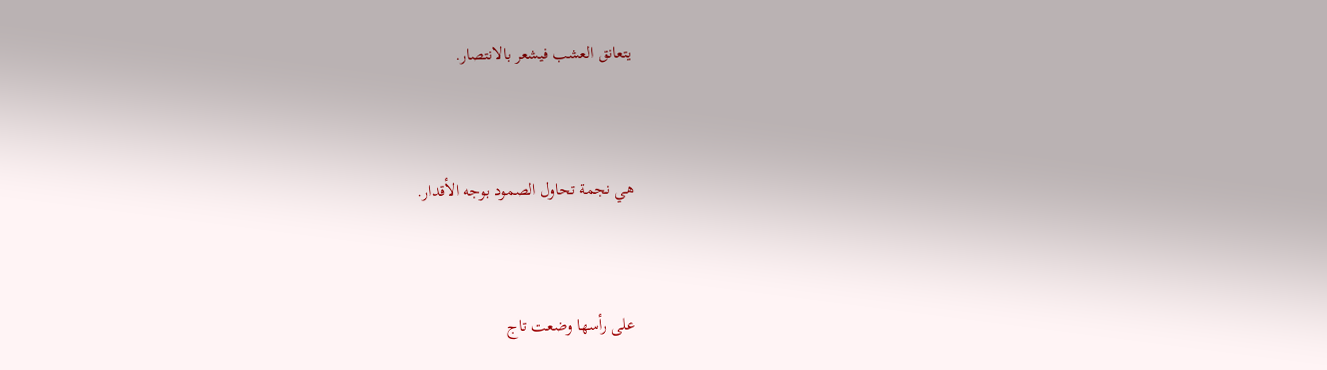يتعانق العشب فيشعر بالانتصار.


هي نجمة تحاول الصمود بوجه الأقدار.


على رأسها وضعت تاج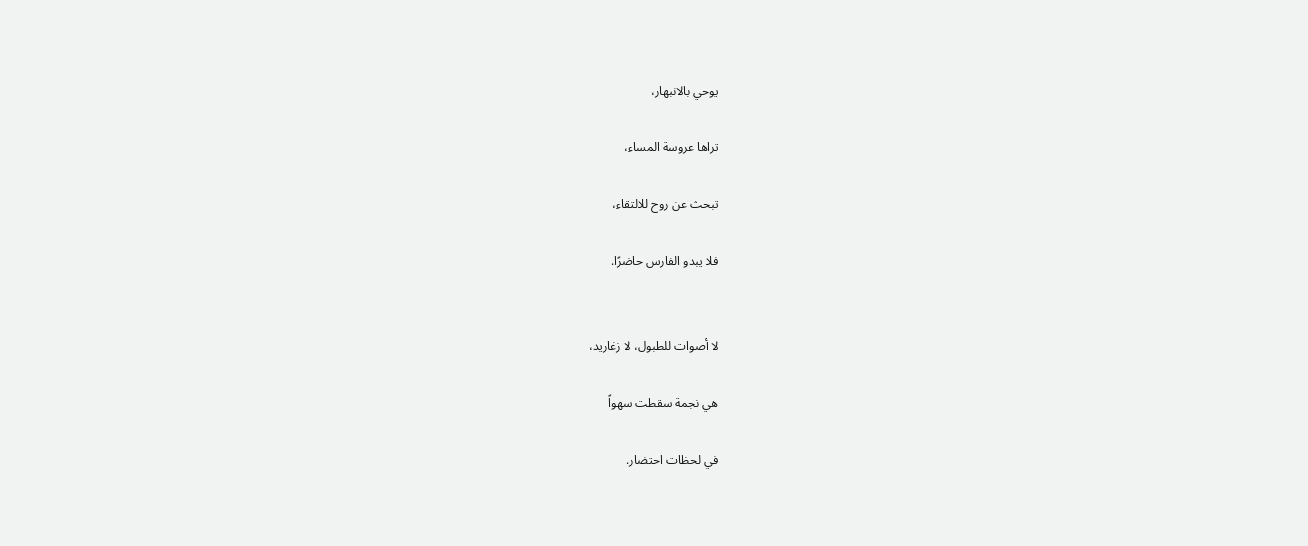يوحي بالانبهار،

تراها عروسة المساء،

تبحث عن روح للالتقاء،

فلا يبدو الفارس حاضرًا.


لا أصوات للطبول، لا زغاريد،

هي نجمة سقطت سهواً

في لحظات احتضار.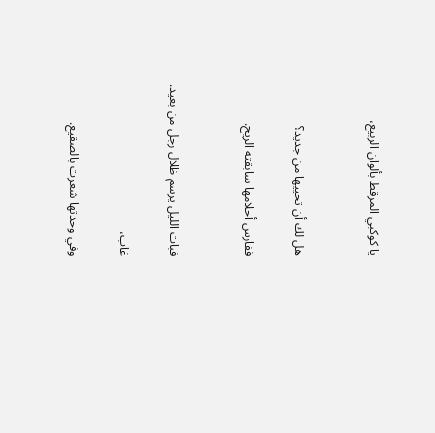يا كوكبي المرقط بألوان الربيع،


هل لك أن تحييها من جديد؟

ففارس أحلامها سابقته الريح.


فبات الليل يرسم ظلال رجل من بعيد.

غاب،

وفي وحدتها شعرت بالصقيع.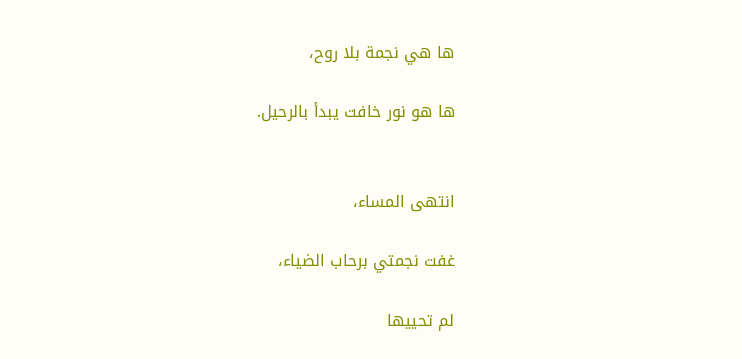ها هي نجمة بلا روح،

ها هو نور خافت يبدأ بالرحيل.


انتهى المساء،

غفت نجمتي برحاب الضياء،

لم تحييها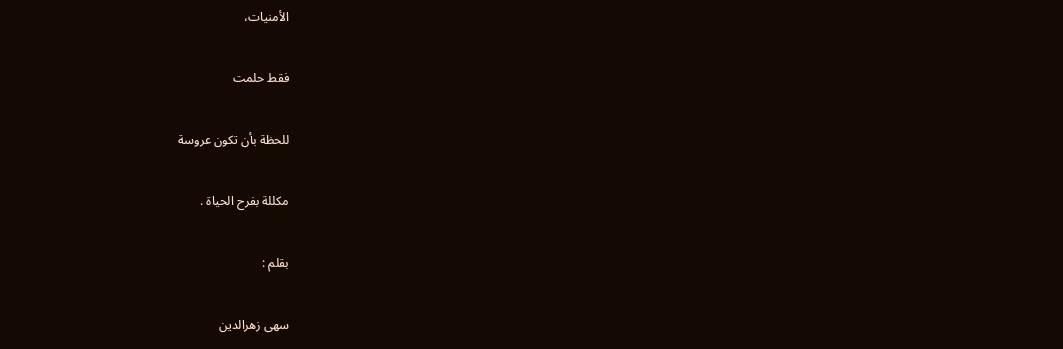الأمنيات،

فقط حلمت

للحظة بأن تكون عروسة

مكللة بفرح الحياة .

بقلم :

سهى زهرالدين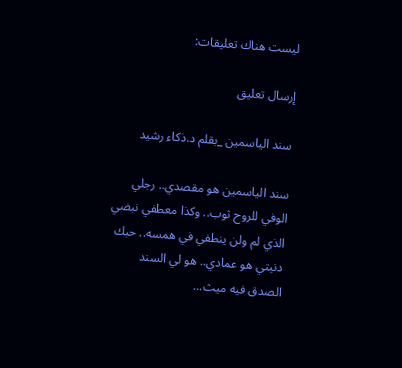ليست هناك تعليقات:

إرسال تعليق

سند الياسمين _بقلم د.ذكاء رشيد

سند الياسمين هو مقصدي.. رجلي الوفي للروح ثوب.. وكذا معطفي نبضي الذي لم ولن ينطفي في همسه.. حبك دنيتي هو عمادي.. هو لي السند الصدق فيه ميث...